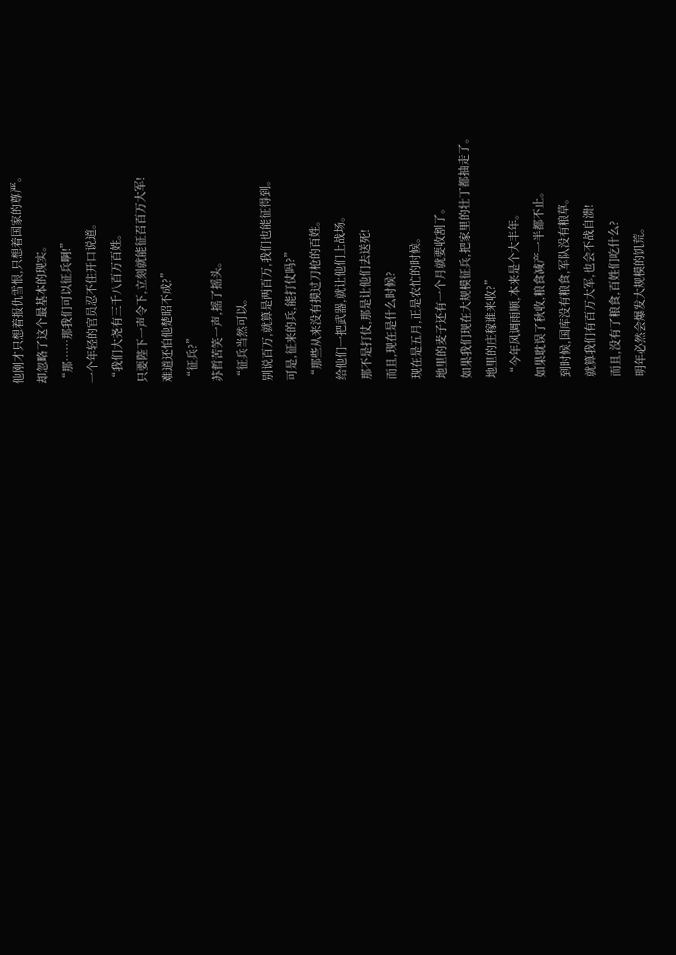他刚才只想着报仇雪恨,只想着国家的尊严。
却忽略了这个最基本的现实。
“那……那我们可以征兵啊!”
一个年轻的官员忍不住开口说道。
“我们大尧有三千八百万百姓。
只要陛下一声令下,立刻就能征召百万大军!
难道还怕他楚昭不成?”
“征兵?”
苏哲苦笑一声,摇了摇头。
“征兵当然可以。
别说百万,就算是两百万,我们也能征得到。
可是,征来的兵,能打仗吗?”
“那些从来没有摸过刀枪的百姓。
给他们一把武器,就让他们上战场。
那不是打仗,那是让他们去送死!
而且,现在是什么时候?
现在是五月,正是农忙的时候。
地里的麦子还有一个月就要收割了。
如果我们现在大规模征兵,把家里的壮丁都抽走了。
地里的庄稼谁来收?”
“今年风调雨顺,本来是个大丰年。
如果耽误了秋收,粮食减产一半都不止。
到时候,国库没有粮食,军队没有粮草。
就算我们有百万大军,也会不战自溃!
而且,没有了粮食,百姓们吃什么?
明年必然会爆发大规模的饥荒。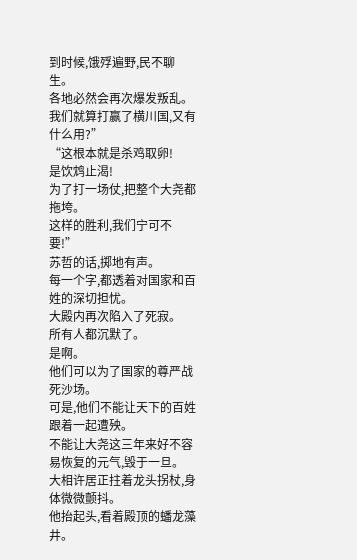到时候,饿殍遍野,民不聊生。
各地必然会再次爆发叛乱。
我们就算打赢了横川国,又有什么用?”
“这根本就是杀鸡取卵!
是饮鸩止渴!
为了打一场仗,把整个大尧都拖垮。
这样的胜利,我们宁可不要!”
苏哲的话,掷地有声。
每一个字,都透着对国家和百姓的深切担忧。
大殿内再次陷入了死寂。
所有人都沉默了。
是啊。
他们可以为了国家的尊严战死沙场。
可是,他们不能让天下的百姓跟着一起遭殃。
不能让大尧这三年来好不容易恢复的元气,毁于一旦。
大相许居正拄着龙头拐杖,身体微微颤抖。
他抬起头,看着殿顶的蟠龙藻井。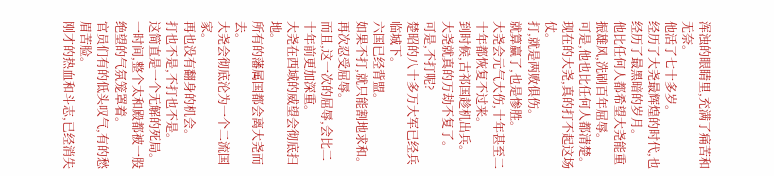浑浊的眼睛里,充满了痛苦和无奈。
他活了七十多岁。
经历了大尧最辉煌的时代,也经历了最黑暗的岁月。
他比任何人都希望大尧能重振雄风,洗刷百年屈辱。
可是,他也比任何人都清楚。
现在的大尧,真的打不起这场仗。
打,就是两败俱伤。
就算赢了,也是惨胜。
大尧会元气大伤,十年甚至二十年都恢复不过来。
到时候,古祁国趁机出兵。
大尧就真的万劫不复了。
可是,不打呢?
楚昭的八十多万大军已经兵临城下。
六国已经背盟。
如果不打,就只能割地求和。
再次忍受屈辱。
而且,这一次的屈辱,会比二十年前更加深重。
大尧在西域的威望会彻底扫地。
所有的藩属国都会离大尧而去。
大尧会彻底沦为一个二流国家。
再也没有翻身的机会。
打也不是,不打也不是。
这简直是一个无解的死局。
一时间,整个太和殿都被一股绝望的气氛笼罩着。
官员们有的低头叹气,有的愁眉苦脸。
刚才的热血和斗志,已经消失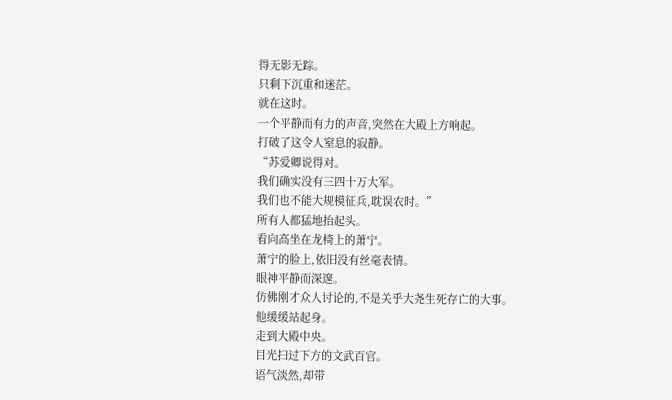得无影无踪。
只剩下沉重和迷茫。
就在这时。
一个平静而有力的声音,突然在大殿上方响起。
打破了这令人窒息的寂静。
“苏爱卿说得对。
我们确实没有三四十万大军。
我们也不能大规模征兵,耽误农时。”
所有人都猛地抬起头。
看向高坐在龙椅上的萧宁。
萧宁的脸上,依旧没有丝毫表情。
眼神平静而深邃。
仿佛刚才众人讨论的,不是关乎大尧生死存亡的大事。
他缓缓站起身。
走到大殿中央。
目光扫过下方的文武百官。
语气淡然,却带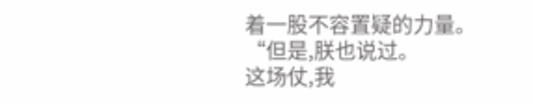着一股不容置疑的力量。
“但是,朕也说过。
这场仗,我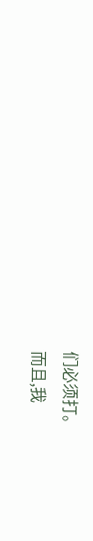们必须打。
而且,我